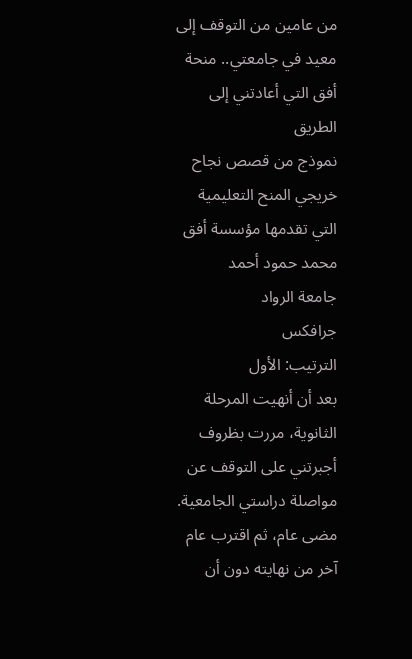من عامين من التوقف إلى معيد في جامعتي.. منحة أفق التي أعادتني إلى الطريق
نموذج من قصص نجاح خريجي المنح التعليمية التي تقدمها مؤسسة أفق
محمد حمود أحمد
جامعة الرواد
جرافكس
الترتيب: الأول
بعد أن أنهيت المرحلة الثانوية، مررت بظروف أجبرتني على التوقف عن مواصلة دراستي الجامعية. مضى عام، ثم اقترب عام آخر من نهايته دون أن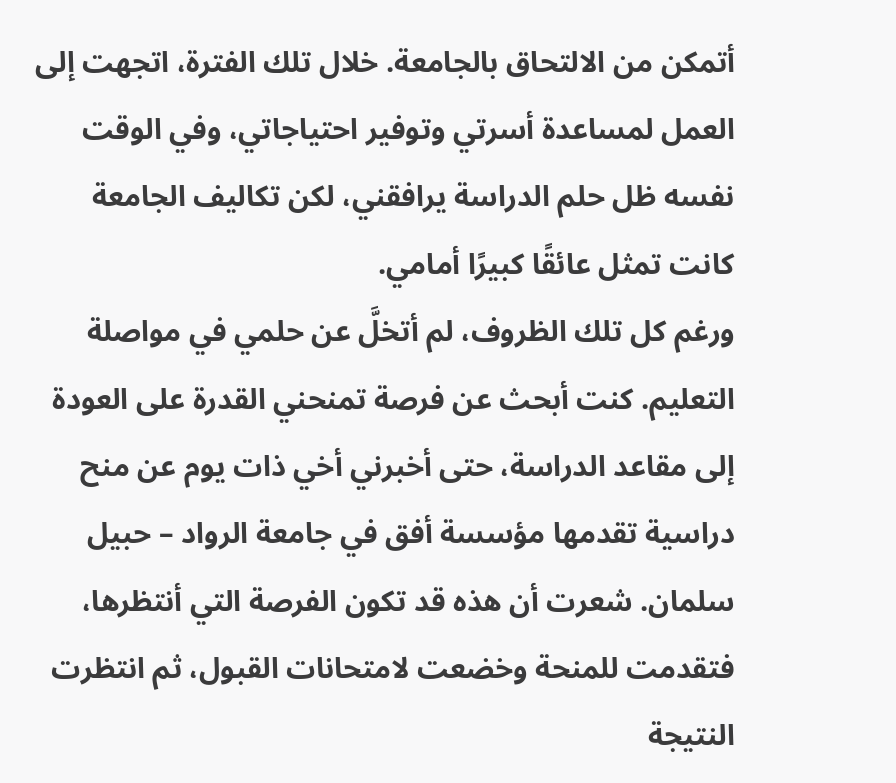أتمكن من الالتحاق بالجامعة. خلال تلك الفترة، اتجهت إلى العمل لمساعدة أسرتي وتوفير احتياجاتي، وفي الوقت نفسه ظل حلم الدراسة يرافقني، لكن تكاليف الجامعة كانت تمثل عائقًا كبيرًا أمامي.
ورغم كل تلك الظروف، لم أتخلَّ عن حلمي في مواصلة التعليم. كنت أبحث عن فرصة تمنحني القدرة على العودة إلى مقاعد الدراسة، حتى أخبرني أخي ذات يوم عن منح دراسية تقدمها مؤسسة أفق في جامعة الرواد – حبيل سلمان. شعرت أن هذه قد تكون الفرصة التي أنتظرها، فتقدمت للمنحة وخضعت لامتحانات القبول، ثم انتظرت النتيجة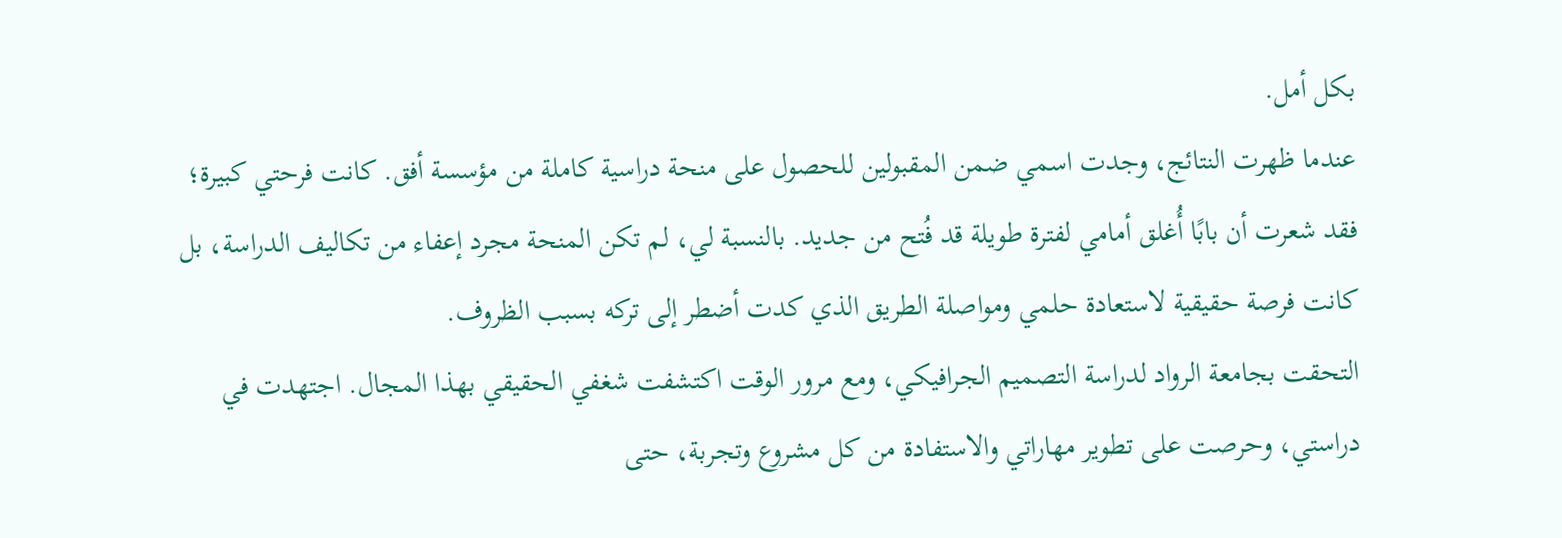بكل أمل.
عندما ظهرت النتائج، وجدت اسمي ضمن المقبولين للحصول على منحة دراسية كاملة من مؤسسة أفق. كانت فرحتي كبيرة؛ فقد شعرت أن بابًا أُغلق أمامي لفترة طويلة قد فُتح من جديد. بالنسبة لي، لم تكن المنحة مجرد إعفاء من تكاليف الدراسة، بل كانت فرصة حقيقية لاستعادة حلمي ومواصلة الطريق الذي كدت أضطر إلى تركه بسبب الظروف.
التحقت بجامعة الرواد لدراسة التصميم الجرافيكي، ومع مرور الوقت اكتشفت شغفي الحقيقي بهذا المجال. اجتهدت في دراستي، وحرصت على تطوير مهاراتي والاستفادة من كل مشروع وتجربة، حتى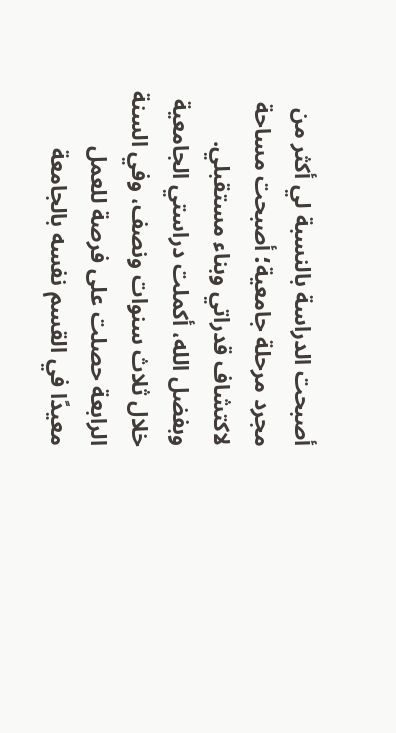أصبحت الدراسة بالنسبة لي أكثر من مجرد مرحلة جامعية؛ أصبحت مساحة لاكتشاف قدراتي وبناء مستقبلي.
وبفضل الله، أكملت دراستي الجامعية خلال ثلاث سنوات ونصف، وفي السنة الرابعة حصلت على فرصة للعمل معيدًا في القسم نفسه بالجامعة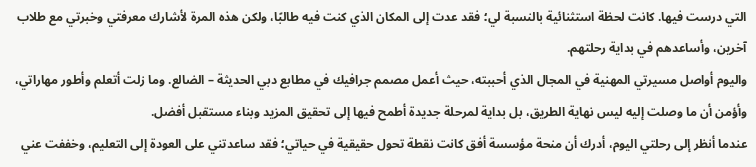التي درست فيها. كانت لحظة استثنائية بالنسبة لي؛ فقد عدت إلى المكان الذي كنت فيه طالبًا، ولكن هذه المرة لأشارك معرفتي وخبرتي مع طلاب آخرين، وأساعدهم في بداية رحلتهم.
واليوم أواصل مسيرتي المهنية في المجال الذي أحببته، حيث أعمل مصمم جرافيك في مطابع دبي الحديثة – الضالع. وما زلت أتعلم وأطور مهاراتي، وأؤمن أن ما وصلت إليه ليس نهاية الطريق، بل بداية لمرحلة جديدة أطمح فيها إلى تحقيق المزيد وبناء مستقبل أفضل.
عندما أنظر إلى رحلتي اليوم، أدرك أن منحة مؤسسة أفق كانت نقطة تحول حقيقية في حياتي؛ فقد ساعدتني على العودة إلى التعليم، وخففت عني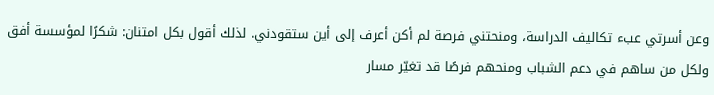وعن أسرتي عبء تكاليف الدراسة، ومنحتني فرصة لم أكن أعرف إلى أين ستقودني. لذلك أقول بكل امتنان: شكرًا لمؤسسة أفق ولكل من ساهم في دعم الشباب ومنحهم فرصًا قد تغيّر مسار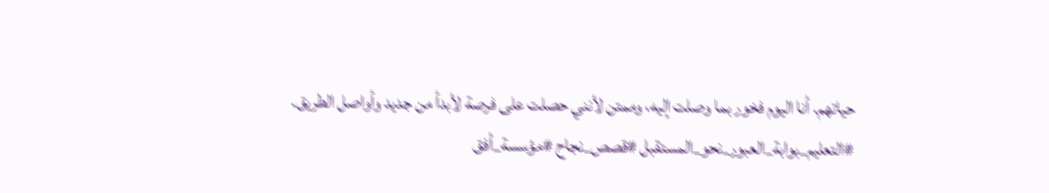حياتهم. أنا اليوم فخور بما وصلت إليه، وممتن لأنني حصلت على فرصة لأبدأ من جديد وأواصل الطريق.
#التعليم_بوابة_العبور_نحو_المستقبل #قصص_نجاح #مؤسسة_أفق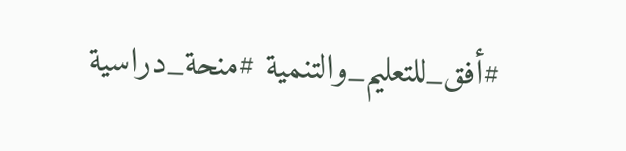#أفق_للتعليم_والتنمية #منحة_دراسية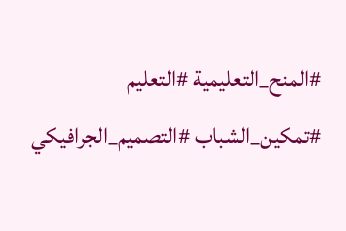#المنح_التعليمية #التعليم #تمكين_الشباب #التصميم_الجرافيكي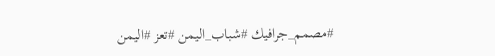#مصمم_جرافيك #شباب_اليمن #تعز #اليمن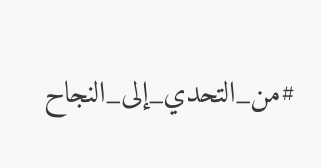#من_التحدي_إلى_النجاح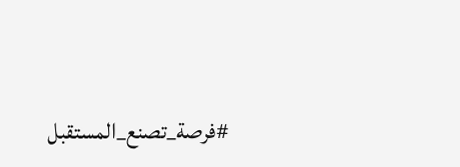#فرصة_تصنع_المستقبل